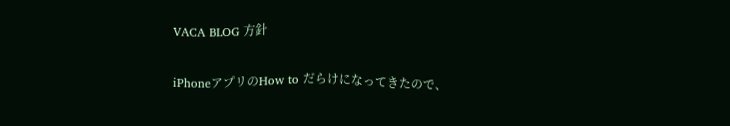VACA BLOG 方針

iPhoneアプリのHow to だらけになってきたので、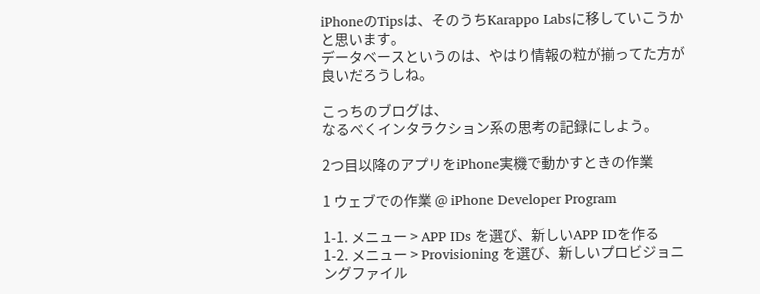iPhoneのTipsは、そのうちKarappo Labsに移していこうかと思います。
データベースというのは、やはり情報の粒が揃ってた方が良いだろうしね。

こっちのブログは、
なるべくインタラクション系の思考の記録にしよう。

2つ目以降のアプリをiPhone実機で動かすときの作業

1 ウェブでの作業 @ iPhone Developer Program

1-1. メニュー > APP IDs を選び、新しいAPP IDを作る
1-2. メニュー > Provisioning を選び、新しいプロビジョニングファイル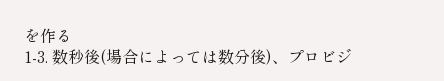を作る
1-3. 数秒後(場合によっては数分後)、プロビジ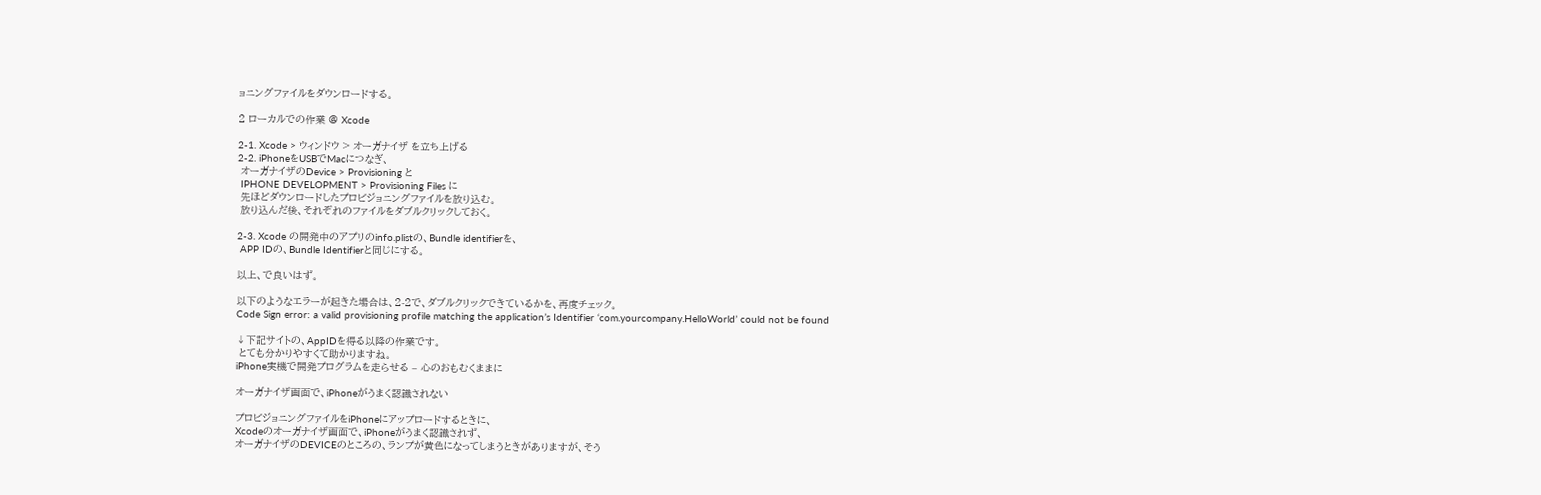ョニングファイルをダウンロードする。

2 ローカルでの作業 @ Xcode

2-1. Xcode > ウィンドウ > オーガナイザ を立ち上げる
2-2. iPhoneをUSBでMacにつなぎ、
 オーガナイザのDevice > Provisioning と
 IPHONE DEVELOPMENT > Provisioning Files に
 先ほどダウンロードしたプロビジョニングファイルを放り込む。
 放り込んだ後、それぞれのファイルをダブルクリックしておく。

2-3. Xcode の開発中のアプリのinfo.plistの、Bundle identifierを、
 APP IDの、Bundle Identifierと同じにする。

以上、で良いはず。

以下のようなエラーが起きた場合は、2-2で、ダブルクリックできているかを、再度チェック。
Code Sign error: a valid provisioning profile matching the application’s Identifier ‘com.yourcompany.HelloWorld’ could not be found

↓下記サイトの、AppIDを得る以降の作業です。
 とても分かりやすくて助かりますね。
iPhone実機で開発プログラムを走らせる – 心のおもむくままに

オーガナイザ画面で、iPhoneがうまく認識されない

プロビジョニングファイルをiPhoneにアップロードするときに、
Xcodeのオーガナイザ画面で、iPhoneがうまく認識されず、
オーガナイザのDEVICEのところの、ランプが黄色になってしまうときがありますが、そう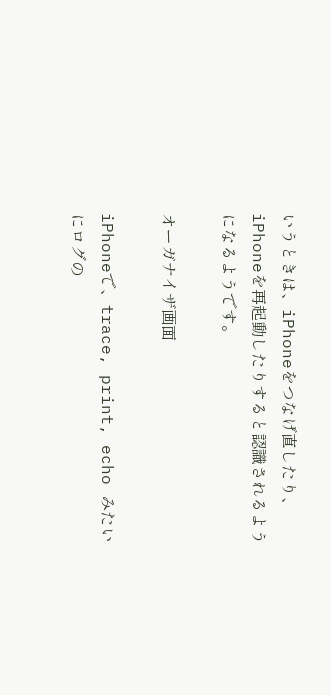いうときは、iPhoneをつなげ直したり、
iPhoneを再起動したりすると認識されるようになるようです。

オーガナイザ画面

iPhoneで、trace, print, echo みたいにログの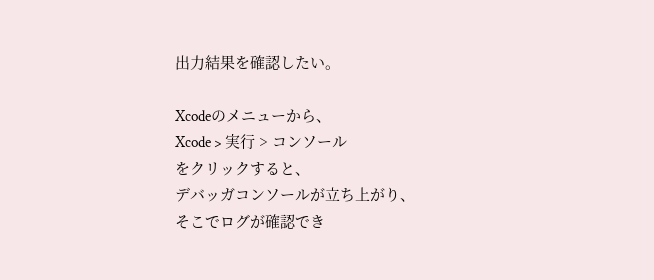出力結果を確認したい。

Xcodeのメニューから、
Xcode > 実行 > コンソール
をクリックすると、
デバッガコンソールが立ち上がり、
そこでログが確認でき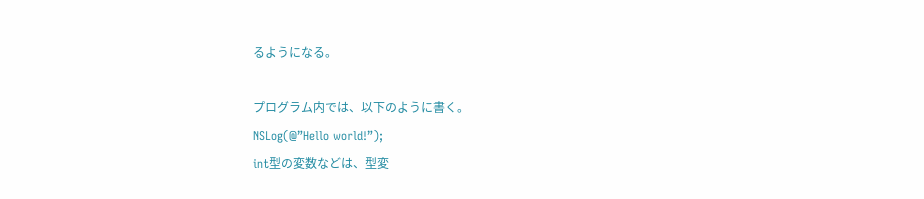るようになる。

プログラム内では、以下のように書く。
NSLog(@”Hello world!”);
int型の変数などは、型変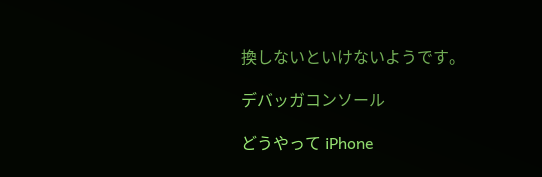換しないといけないようです。

デバッガコンソール

どうやって iPhone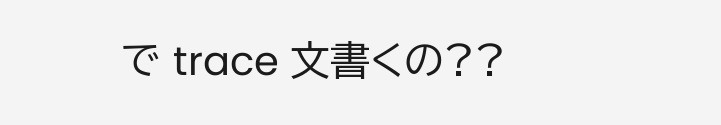で trace 文書くの??